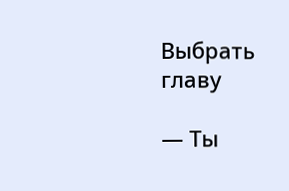Выбрать главу

— Ты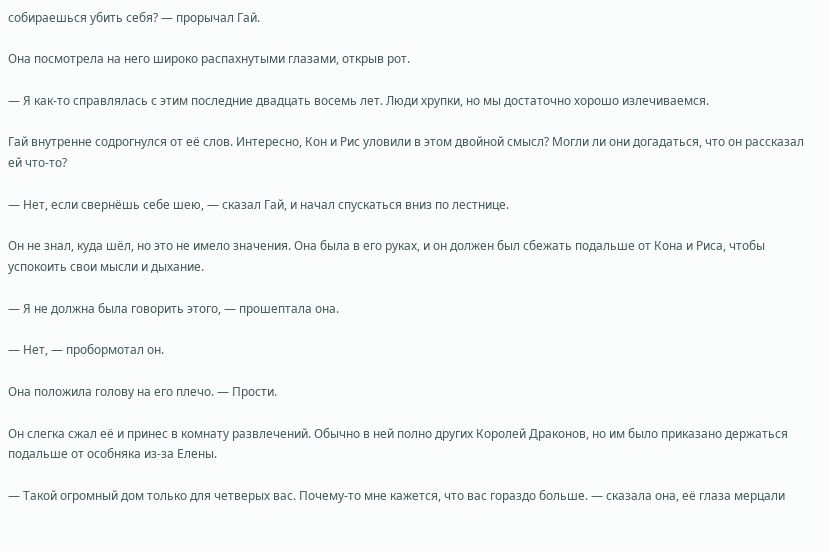собираешься убить себя? — прорычал Гай.

Она посмотрела на него широко распахнутыми глазами, открыв рот.

— Я как-то справлялась с этим последние двадцать восемь лет. Люди хрупки, но мы достаточно хорошо излечиваемся.

Гай внутренне содрогнулся от её слов. Интересно, Кон и Рис уловили в этом двойной смысл? Могли ли они догадаться, что он рассказал ей что-то?

— Нет, если свернёшь себе шею, — сказал Гай, и начал спускаться вниз по лестнице.

Он не знал, куда шёл, но это не имело значения. Она была в его руках, и он должен был сбежать подальше от Кона и Риса, чтобы успокоить свои мысли и дыхание.

— Я не должна была говорить этого, — прошептала она.

— Нет, — пробормотал он.

Она положила голову на его плечо. — Прости.

Он слегка сжал её и принес в комнату развлечений. Обычно в ней полно других Королей Драконов, но им было приказано держаться подальше от особняка из-за Елены.

— Такой огромный дом только для четверых вас. Почему-то мне кажется, что вас гораздо больше. — сказала она, её глаза мерцали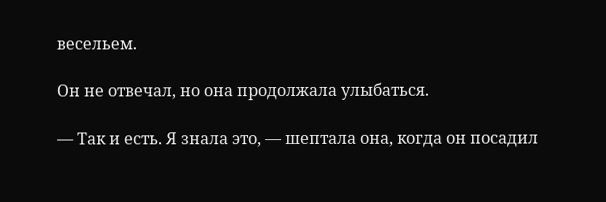весельем.

Он не отвечал, но она продолжала улыбаться.

— Так и есть. Я знала это, — шептала она, когда он посадил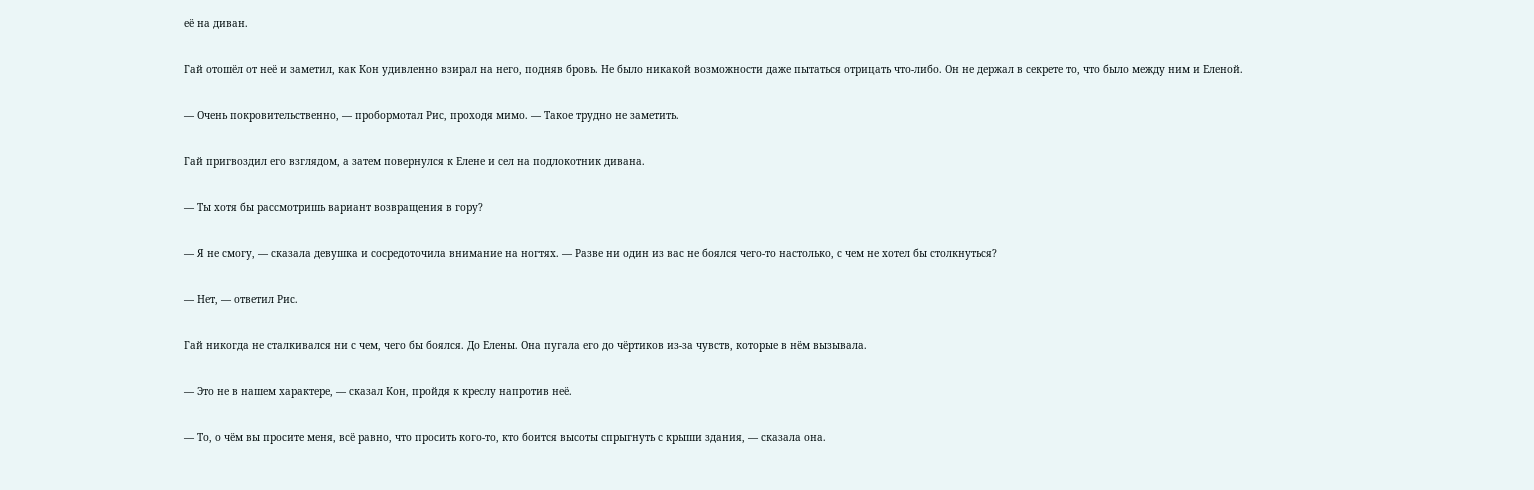её на диван.

Гай отошёл от неё и заметил, как Кон удивленно взирал на него, подняв бровь. Не было никакой возможности даже пытаться отрицать что-либо. Он не держал в секрете то, что было между ним и Еленой.

— Очень покровительственно, — пробормотал Рис, проходя мимо. — Такое трудно не заметить.

Гай пригвоздил его взглядом, а затем повернулся к Елене и сел на подлокотник дивана.

— Ты хотя бы рассмотришь вариант возвращения в гору?

— Я не смогу, — сказала девушка и сосредоточила внимание на ногтях. — Разве ни один из вас не боялся чего-то настолько, с чем не хотел бы столкнуться?

— Нет, — ответил Рис.

Гай никогда не сталкивался ни с чем, чего бы боялся. До Елены. Она пугала его до чёртиков из-за чувств, которые в нём вызывала.

— Это не в нашем характере, — сказал Кон, пройдя к креслу напротив неё.

— То, о чём вы просите меня, всё равно, что просить кого-то, кто боится высоты спрыгнуть с крыши здания, — сказала она.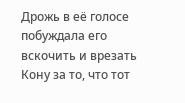Дрожь в её голосе побуждала его вскочить и врезать Кону за то, что тот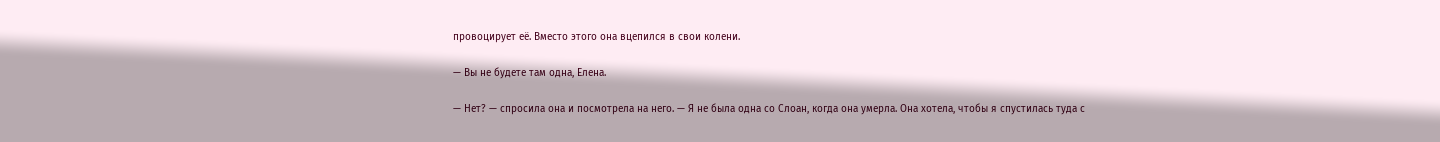провоцирует её. Вместо этого она вцепился в свои колени.

— Вы не будете там одна, Елена.

— Нет? — спросила она и посмотрела на него. — Я не была одна со Слоан, когда она умерла. Она хотела, чтобы я спустилась туда с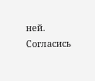ней. Согласись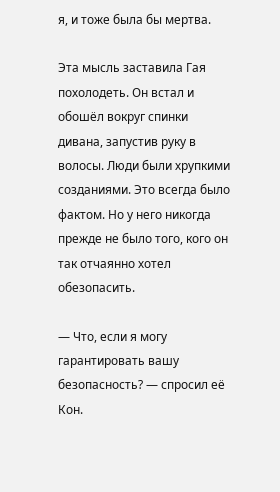я, и тоже была бы мертва.

Эта мысль заставила Гая похолодеть. Он встал и обошёл вокруг спинки дивана, запустив руку в волосы. Люди были хрупкими созданиями. Это всегда было фактом. Но у него никогда прежде не было того, кого он так отчаянно хотел обезопасить.

— Что, если я могу гарантировать вашу безопасность? — спросил её Кон.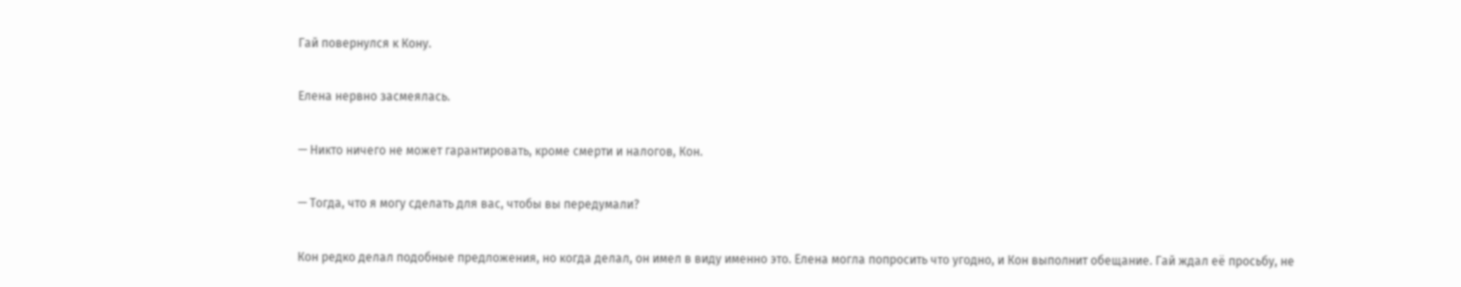Гай повернулся к Кону.

Елена нервно засмеялась.

— Никто ничего не может гарантировать, кроме смерти и налогов, Кон.

— Тогда, что я могу сделать для вас, чтобы вы передумали?

Кон редко делал подобные предложения, но когда делал, он имел в виду именно это. Елена могла попросить что угодно, и Кон выполнит обещание. Гай ждал её просьбу, не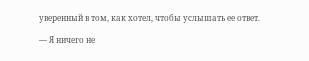уверенный в том, как хотел, чтобы услышать ее ответ.

— Я ничего не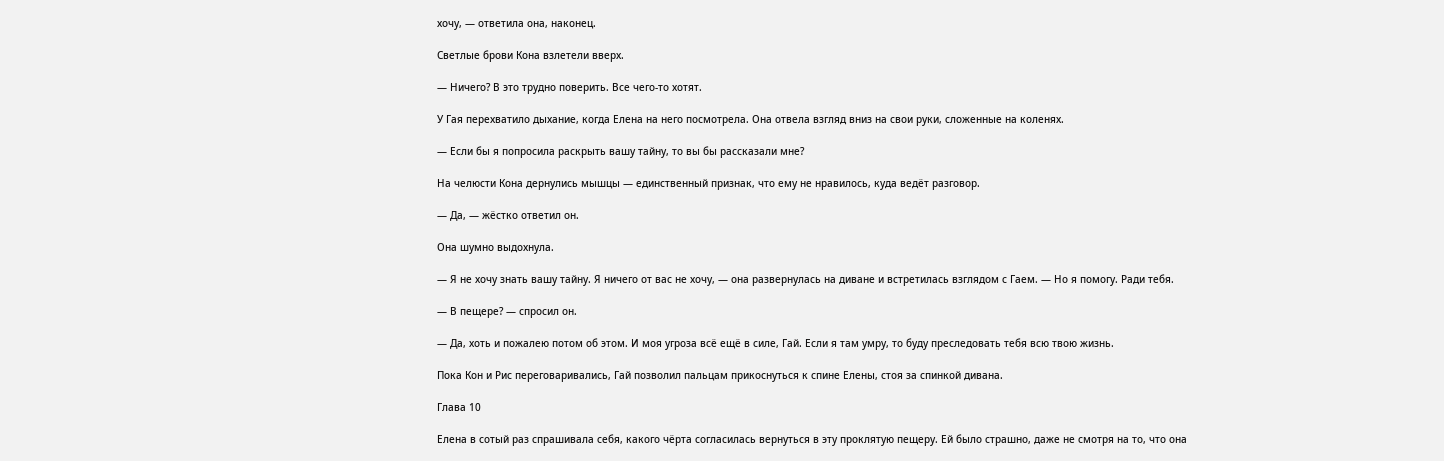хочу, — ответила она, наконец.

Светлые брови Кона взлетели вверх.

— Ничего? В это трудно поверить. Все чего-то хотят.

У Гая перехватило дыхание, когда Елена на него посмотрела. Она отвела взгляд вниз на свои руки, сложенные на коленях.

— Если бы я попросила раскрыть вашу тайну, то вы бы рассказали мне?

На челюсти Кона дернулись мышцы — единственный признак, что ему не нравилось, куда ведёт разговор.

— Да, — жёстко ответил он.

Она шумно выдохнула.

— Я не хочу знать вашу тайну. Я ничего от вас не хочу, — она развернулась на диване и встретилась взглядом с Гаем. — Но я помогу. Ради тебя.

— В пещере? — спросил он.

— Да, хоть и пожалею потом об этом. И моя угроза всё ещё в силе, Гай. Если я там умру, то буду преследовать тебя всю твою жизнь.

Пока Кон и Рис переговаривались, Гай позволил пальцам прикоснуться к спине Елены, стоя за спинкой дивана.

Глава 10

Елена в сотый раз спрашивала себя, какого чёрта согласилась вернуться в эту проклятую пещеру. Ей было страшно, даже не смотря на то, что она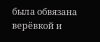была обвязана верёвкой и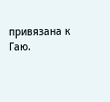привязана к Гаю.